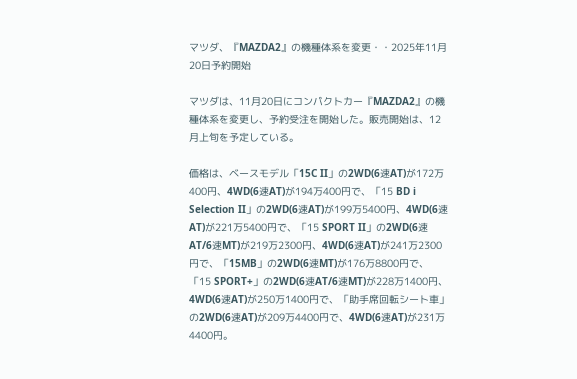マツダ、『MAZDA2』の機種体系を変更・・2025年11月20日予約開始

マツダは、11月20日にコンパクトカー『MAZDA2』の機種体系を変更し、予約受注を開始した。販売開始は、12月上旬を予定している。

価格は、ベースモデル「15C II」の2WD(6速AT)が172万400円、4WD(6速AT)が194万400円で、「15 BD i Selection II」の2WD(6速AT)が199万5400円、4WD(6速AT)が221万5400円で、「15 SPORT II」の2WD(6速AT/6速MT)が219万2300円、4WD(6速AT)が241万2300円で、「15MB」の2WD(6速MT)が176万8800円で、「15 SPORT+」の2WD(6速AT/6速MT)が228万1400円、4WD(6速AT)が250万1400円で、「助手席回転シート車」の2WD(6速AT)が209万4400円で、4WD(6速AT)が231万4400円。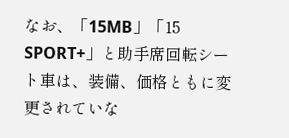なお、「15MB」「15 SPORT+」と助手席回転シート車は、装備、価格ともに変更されていな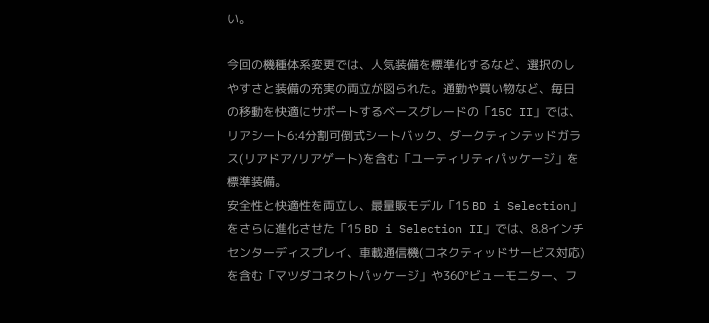い。

今回の機種体系変更では、人気装備を標準化するなど、選択のしやすさと装備の充実の両立が図られた。通勤や買い物など、毎日の移動を快適にサポートするベースグレードの「15C II」では、リアシート6:4分割可倒式シートバック、ダークティンテッドガラス(リアドア/リアゲート)を含む「ユーティリティパッケージ」を標準装備。
安全性と快適性を両立し、最量販モデル「15 BD i Selection」をさらに進化させた「15 BD i Selection II」では、8.8インチセンターディスプレイ、車載通信機(コネクティッドサービス対応)を含む「マツダコネクトパッケージ」や360°ビューモニター、フ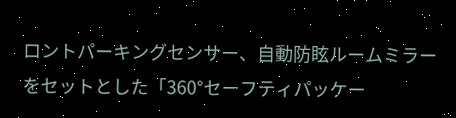ロントパーキングセンサー、自動防眩ルームミラーをセットとした「360°セーフティパッケー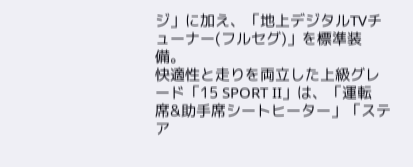ジ」に加え、「地上デジタルTVチューナー(フルセグ)」を標準装備。
快適性と走りを両立した上級グレード「15 SPORT II」は、「運転席&助手席シートヒーター」「ステア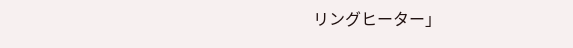リングヒーター」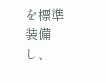を標準装備し、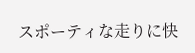スポーティな走りに快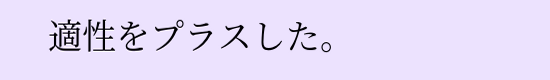適性をプラスした。